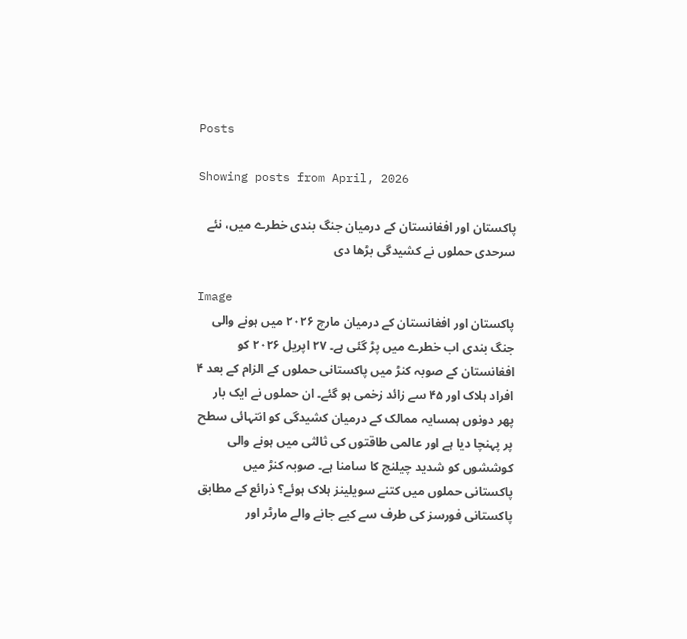Posts

Showing posts from April, 2026

پاکستان اور افغانستان کے درمیان جنگ بندی خطرے میں، نئے سرحدی حملوں نے کشیدگی بڑھا دی

Image
پاکستان اور افغانستان کے درمیان مارچ ۲۰۲۶ میں ہونے والی جنگ بندی اب خطرے میں پڑ گئی ہے۔ ۲۷ اپریل ۲۰۲۶ کو افغانستان کے صوبہ کنڑ میں پاکستانی حملوں کے الزام کے بعد ۴ افراد ہلاک اور ۴۵ سے زائد زخمی ہو گئے۔ ان حملوں نے ایک بار پھر دونوں ہمسایہ ممالک کے درمیان کشیدگی کو انتہائی سطح پر پہنچا دیا ہے اور عالمی طاقتوں کی ثالثی میں ہونے والی کوششوں کو شدید چیلنج کا سامنا ہے۔ صوبہ کنڑ میں پاکستانی حملوں میں کتنے سویلینز ہلاک ہوئے؟ ذرائع کے مطابق پاکستانی فورسز کی طرف سے کیے جانے والے مارٹر اور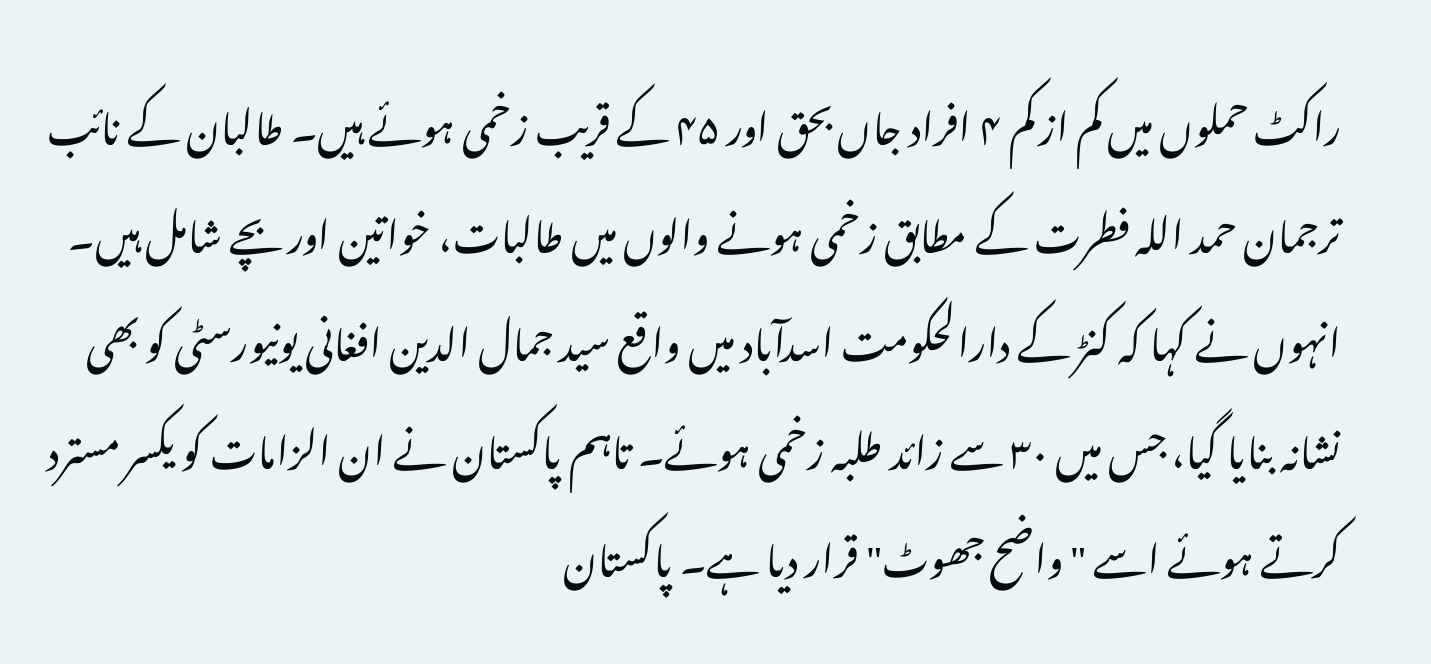راکٹ حملوں میں کم از کم ۴ افراد جاں بحق اور ۴۵ کے قریب زخمی ہوئے ہیں۔ طالبان کے نائب ترجمان حمد اللہ فطرت کے مطابق زخمی ہونے والوں میں طالبات، خواتین اور بچے شامل ہیں۔ انہوں نے کہا کہ کنڑ کے دارالحکومت اسدآباد میں واقع سید جمال الدین افغانی یونیورسٹی کو بھی نشانہ بنایا گیا، جس میں ۳۰ سے زائد طلبہ زخمی ہوئے۔ تاہم پاکستان نے ان الزامات کو یکسر مسترد کرتے ہوئے اسے "واضح جھوٹ" قرار دیا ہے۔ پاکستان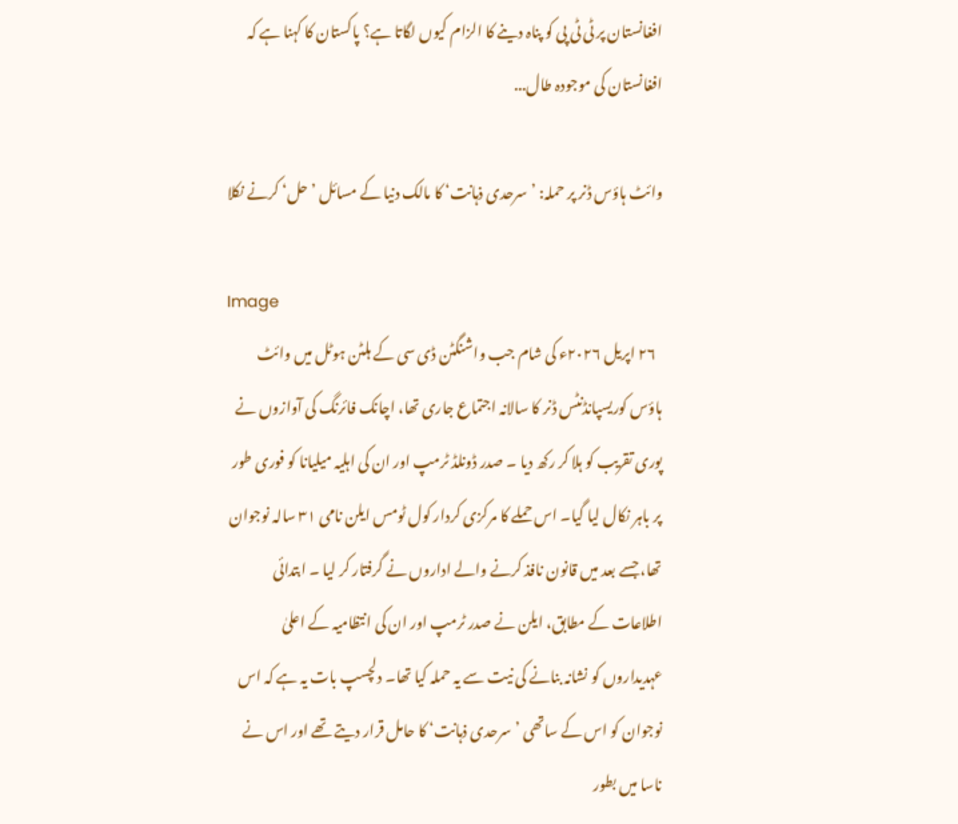افغانستان پر ٹی ٹی پی کو پناہ دینے کا الزام کیوں لگاتا ہے؟ پاکستان کا کہنا ہے کہ افغانستان کی موجودہ طال...

وائٹ ہاؤس ڈنر پر حملہ: ’سرحدی ذہانت‘ کا مالک دنیا کے مسائل ’حل‘ کرنے نکلا

Image
  ۲۶ اپریل ۲۰۲۶ء کی شام جب واشنگٹن ڈی سی کے ہلٹن ہوٹل میں وائٹ ہاؤس کوریسپانڈنٹس ڈنر کا سالانہ اجتماع جاری تھا، اچانک فائرنگ کی آوازوں نے پوری تقریب کو ہلا کر رکھ دیا ۔ صدر ڈونلڈ ٹرمپ اور ان کی اہلیہ میلیانا کو فوری طور پر باہر نکال لیا گیا۔ اس حملے کا مرکزی کردار کول ٹومس ایلن نامی ۳۱ سالہ نوجوان تھا، جسے بعد میں قانون نافذ کرنے والے اداروں نے گرفتار کر لیا ۔ ابتدائی اطلاعات کے مطابق، ایلن نے صدر ٹرمپ اور ان کی انتظامیہ کے اعلیٰ عہدیداروں کو نشانہ بنانے کی نیت سے یہ حملہ کیا تھا۔ دلچسپ بات یہ ہے کہ اس نوجوان کو اس کے ساتھی ’سرحدی ذہانت‘ کا حامل قرار دیتے تھے اور اس نے ناسا میں بطور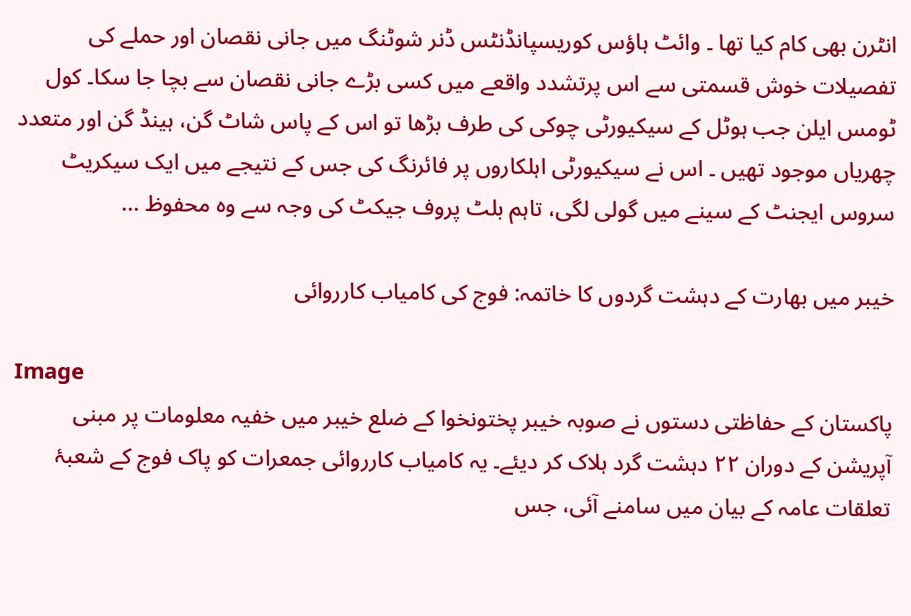انٹرن بھی کام کیا تھا ۔ وائٹ ہاؤس کوریسپانڈنٹس ڈنر شوٹنگ میں جانی نقصان اور حملے کی تفصیلات خوش قسمتی سے اس پرتشدد واقعے میں کسی بڑے جانی نقصان سے بچا جا سکا۔ کول ٹومس ایلن جب ہوٹل کے سیکیورٹی چوکی کی طرف بڑھا تو اس کے پاس شاٹ گن، ہینڈ گن اور متعدد چھریاں موجود تھیں ۔ اس نے سیکیورٹی اہلکاروں پر فائرنگ کی جس کے نتیجے میں ایک سیکریٹ سروس ایجنٹ کے سینے میں گولی لگی، تاہم بلٹ پروف جیکٹ کی وجہ سے وہ محفوظ ...

خیبر میں بھارت کے دہشت گردوں کا خاتمہ: فوج کی کامیاب کارروائی

Image
پاکستان کے حفاظتی دستوں نے صوبہ خیبر پختونخوا کے ضلع خیبر میں خفیہ معلومات پر مبنی آپریشن کے دوران ۲۲ دہشت گرد ہلاک کر دیئے۔ یہ کامیاب کارروائی جمعرات کو پاک فوج کے شعبۂ تعلقات عامہ کے بیان میں سامنے آئی، جس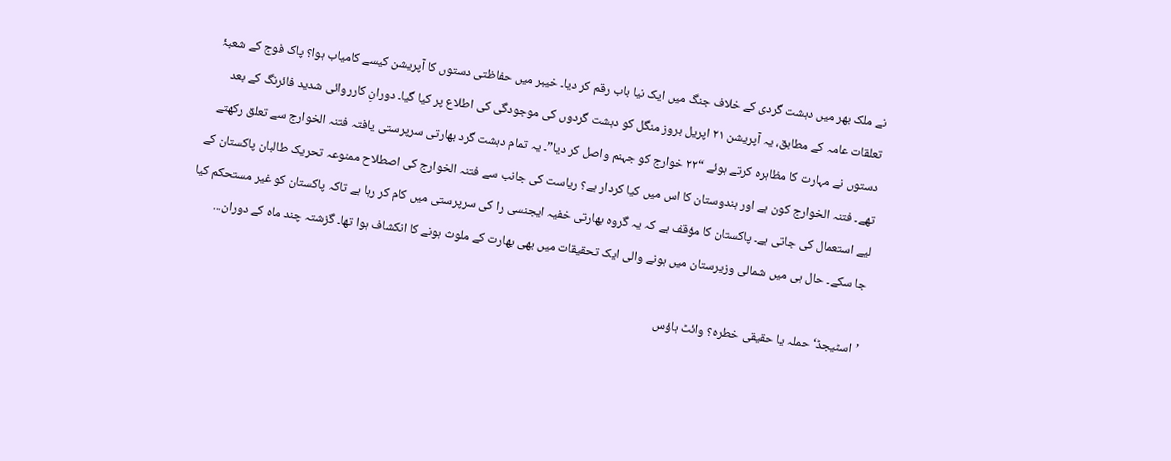نے ملک بھر میں دہشت گردی کے خلاف جنگ میں ایک نیا باب رقم کر دیا۔ خیبر میں حفاظتی دستوں کا آپریشن کیسے کامیاب ہوا؟ پاک فوج کے شعبۂ تعلقات عامہ کے مطابق، یہ آپریشن ۲۱ اپریل بروز منگل کو دہشت گردوں کی موجودگی کی اطلاع پر کیا گیا۔ دورانِ کارروائی شدید فائرنگ کے بعد دستوں نے مہارت کا مظاہرہ کرتے ہوئے “۲۲ خوارج کو جہنم واصل کر دیا”۔ یہ تمام دہشت گرد بھارتی سرپرستی یافتہ فتنہ الخوارج سے تعلق رکھتے تھے۔ فتنہ الخوارج کون ہے اور ہندوستان کا اس میں کیا کردار ہے؟ ریاست کی جانب سے فتنہ الخوارج کی اصطلاح ممنوعہ تحریک طالبان پاکستان کے لیے استعمال کی جاتی ہے۔ پاکستان کا مؤقف ہے کہ یہ گروہ بھارتی خفیہ ایجنسی را کی سرپرستی میں کام کر رہا ہے تاکہ پاکستان کو غیر مستحکم کیا جا سکے۔ حال ہی میں شمالی وزیرستان میں ہونے والی ایک تحقیقات میں بھی بھارت کے ملوث ہونے کا انکشاف ہوا تھا۔ گزشتہ چند ماہ کے دوران...

’اسٹیجڈ‘ حملہ یا حقیقی خطرہ؟ وائٹ ہاؤس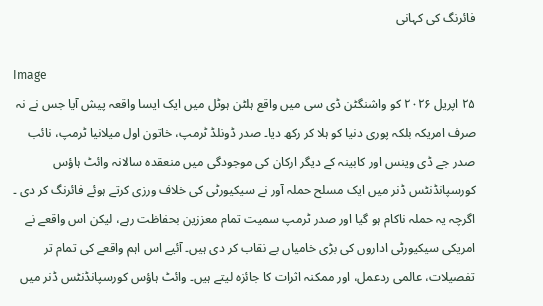فائرنگ کی کہانی

Image
۲۵ اپریل ۲۰۲۶ کو واشنگٹن ڈی سی میں واقع ہلٹن ہوٹل میں ایک ایسا واقعہ پیش آیا جس نے نہ صرف امریکہ بلکہ پوری دنیا کو ہلا کر رکھ دیا۔ صدر ڈونلڈ ٹرمپ، خاتون اول میلانیا ٹرمپ، نائب صدر جے ڈی وینس اور کابینہ کے دیگر ارکان کی موجودگی میں منعقدہ سالانہ وائٹ ہاؤس کورسپانڈنٹس ڈنر میں ایک مسلح حملہ آور نے سیکیورٹی کی خلاف ورزی کرتے ہوئے فائرنگ کر دی ۔ اگرچہ یہ حملہ ناکام ہو گیا اور صدر ٹرمپ سمیت تمام معززین بحفاظت رہے، لیکن اس واقعے نے امریکی سیکیورٹی اداروں کی بڑی خامیاں بے نقاب کر دی ہیں۔ آئیے اس اہم واقعے کی تمام تر تفصیلات، عالمی ردعمل، اور ممکنہ اثرات کا جائزہ لیتے ہیں۔ وائٹ ہاؤس کورسپانڈنٹس ڈنر میں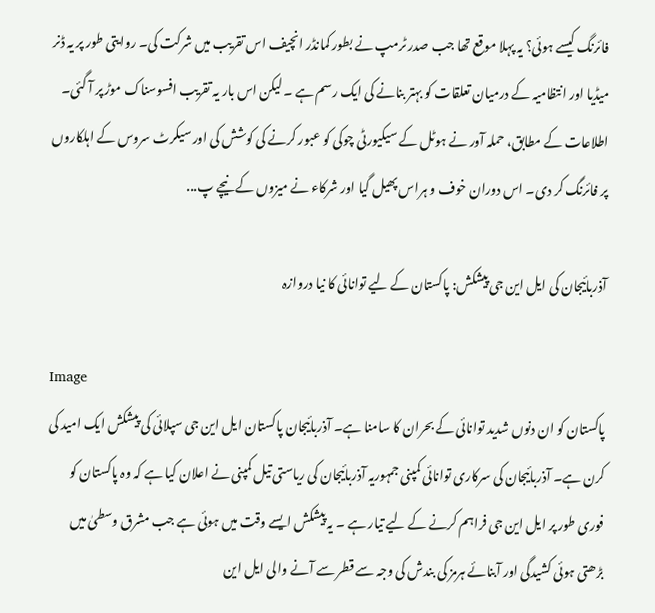فائرنگ کیسے ہوئی؟ یہ پہلا موقع تھا جب صدر ٹرمپ نے بطور کمانڈر انچیف اس تقریب میں شرکت کی۔ روایتی طور پر یہ ڈنر میڈیا اور انتظامیہ کے درمیان تعلقات کو بہتر بنانے کی ایک رسم ہے ۔ لیکن اس بار یہ تقریب افسوسناک موڑ پر آ گئی۔ اطلاعات کے مطابق، حملہ آور نے ہوٹل کے سیکیورٹی چوکی کو عبور کرنے کی کوشش کی اور سیکرٹ سروس کے اہلکاروں پر فائرنگ کر دی۔ اس دوران خوف و ہراس پھیل گیا اور شرکاء نے میزوں کے نیچے پ...

آذربائیجان کی ایل این جی پیشکش: پاکستان کے لیے توانائی کا نیا دروازہ

Image
پاکستان کو ان دنوں شدید توانائی کے بحران کا سامنا ہے۔ آذربائیجان پاکستان ایل این جی سپلائی کی پیشکش ایک امید کی کرن ہے۔ آذربائیجان کی سرکاری توانائی کمپنی جمہوریہ آذربائیجان کی ریاستی تیل کمپنی نے اعلان کیا ہے کہ وہ پاکستان کو فوری طور پر ایل این جی فراہم کرنے کے لیے تیار ہے ۔ یہ پیشکش ایسے وقت میں ہوئی ہے جب مشرق وسطیٰ میں بڑھتی ہوئی کشیدگی اور آبنائے ہرمز کی بندش کی وجہ سے قطر سے آنے والی ایل این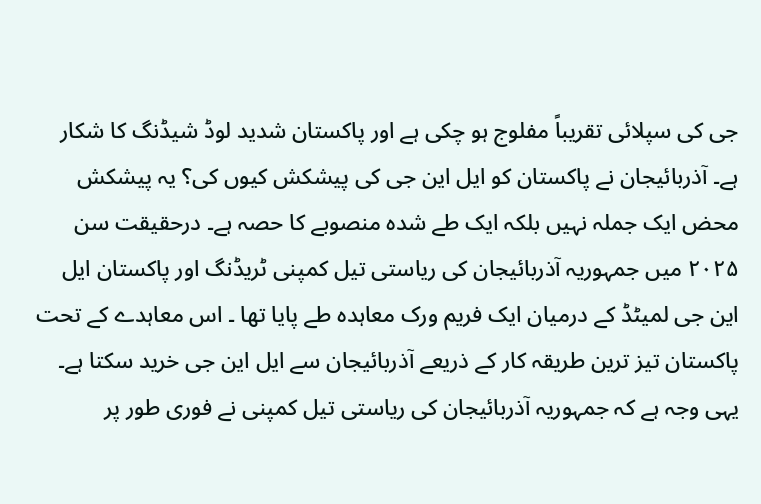جی کی سپلائی تقریباً مفلوج ہو چکی ہے اور پاکستان شدید لوڈ شیڈنگ کا شکار ہے۔ آذربائیجان نے پاکستان کو ایل این جی کی پیشکش کیوں کی؟ یہ پیشکش محض ایک جملہ نہیں بلکہ ایک طے شدہ منصوبے کا حصہ ہے۔ درحقیقت سن ۲۰۲۵ میں جمہوریہ آذربائیجان کی ریاستی تیل کمپنی ٹریڈنگ اور پاکستان ایل این جی لمیٹڈ کے درمیان ایک فریم ورک معاہدہ طے پایا تھا ۔ اس معاہدے کے تحت پاکستان تیز ترین طریقہ کار کے ذریعے آذربائیجان سے ایل این جی خرید سکتا ہے۔ یہی وجہ ہے کہ جمہوریہ آذربائیجان کی ریاستی تیل کمپنی نے فوری طور پر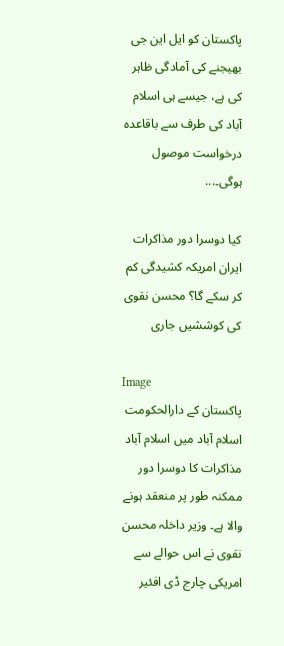پاکستان کو ایل این جی بھیجنے کی آمادگی ظاہر کی ہے، جیسے ہی اسلام آباد کی طرف سے باقاعدہ درخواست موصول ہوگی۔...

کیا دوسرا دور مذاکرات ایران امریکہ کشیدگی کم کر سکے گا؟ محسن نقوی کی کوششیں جاری

Image
پاکستان کے دارالحکومت اسلام آباد میں اسلام آباد مذاکرات کا دوسرا دور ممکنہ طور پر منعقد ہونے والا ہے۔ وزیر داخلہ محسن نقوی نے اس حوالے سے امریکی چارج ڈی افئیر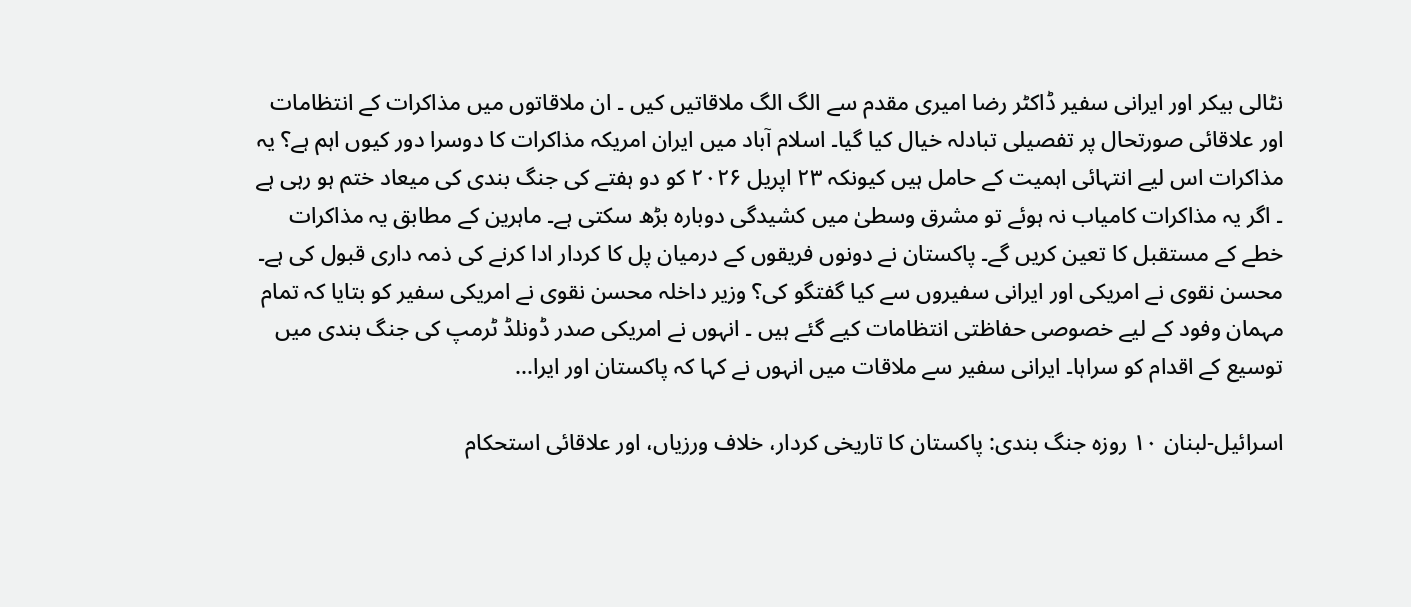نٹالی بیکر اور ایرانی سفیر ڈاکٹر رضا امیری مقدم سے الگ الگ ملاقاتیں کیں ۔ ان ملاقاتوں میں مذاکرات کے انتظامات اور علاقائی صورتحال پر تفصیلی تبادلہ خیال کیا گیا۔ اسلام آباد میں ایران امریکہ مذاکرات کا دوسرا دور کیوں اہم ہے؟ یہ مذاکرات اس لیے انتہائی اہمیت کے حامل ہیں کیونکہ ۲۳ اپریل ۲۰۲۶ کو دو ہفتے کی جنگ بندی کی میعاد ختم ہو رہی ہے ۔ اگر یہ مذاکرات کامیاب نہ ہوئے تو مشرق وسطیٰ میں کشیدگی دوبارہ بڑھ سکتی ہے۔ ماہرین کے مطابق یہ مذاکرات خطے کے مستقبل کا تعین کریں گے۔ پاکستان نے دونوں فریقوں کے درمیان پل کا کردار ادا کرنے کی ذمہ داری قبول کی ہے۔ محسن نقوی نے امریکی اور ایرانی سفیروں سے کیا گفتگو کی؟ وزیر داخلہ محسن نقوی نے امریکی سفیر کو بتایا کہ تمام مہمان وفود کے لیے خصوصی حفاظتی انتظامات کیے گئے ہیں ۔ انہوں نے امریکی صدر ڈونلڈ ٹرمپ کی جنگ بندی میں توسیع کے اقدام کو سراہا۔ ایرانی سفیر سے ملاقات میں انہوں نے کہا کہ پاکستان اور ایرا...

اسرائیل-لبنان ۱۰ روزہ جنگ بندی: پاکستان کا تاریخی کردار، خلاف ورزیاں، اور علاقائی استحکام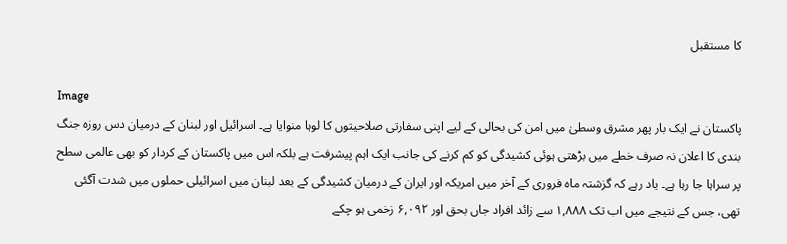کا مستقبل

Image
پاکستان نے ایک بار پھر مشرق وسطیٰ میں امن کی بحالی کے لیے اپنی سفارتی صلاحیتوں کا لوہا منوایا ہے۔ اسرائیل اور لبنان کے درمیان دس روزہ جنگ بندی کا اعلان نہ صرف خطے میں بڑھتی ہوئی کشیدگی کو کم کرنے کی جانب ایک اہم پیشرفت ہے بلکہ اس میں پاکستان کے کردار کو بھی عالمی سطح پر سراہا جا رہا ہے۔ یاد رہے کہ گزشتہ ماہ فروری کے آخر میں امریکہ اور ایران کے درمیان کشیدگی کے بعد لبنان میں اسرائیلی حملوں میں شدت آگئی تھی، جس کے نتیجے میں اب تک ۱,۸۸۸ سے زائد افراد جاں بحق اور ۶,۰۹۲ زخمی ہو چکے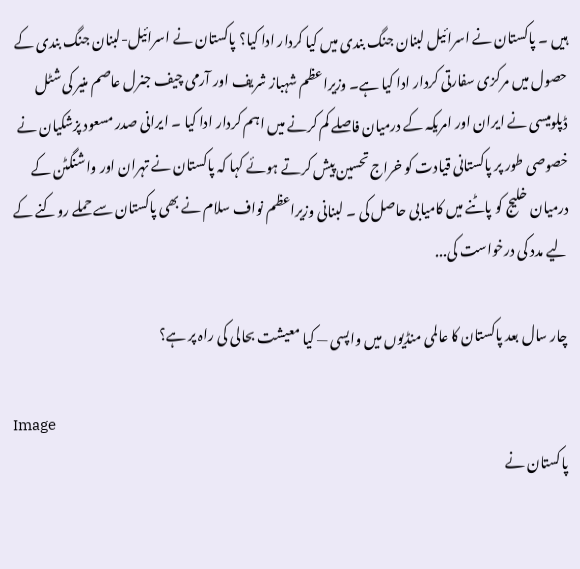ہیں ۔ پاکستان نے اسرائیل لبنان جنگ بندی میں کیا کردار ادا کیا؟ پاکستان نے اسرائیل-لبنان جنگ بندی کے حصول میں مرکزی سفارتی کردار ادا کیا ہے۔ وزیراعظم شہباز شریف اور آرمی چیف جنرل عاصم منیر کی شٹل ڈپلومیسی نے ایران اور امریکہ کے درمیان فاصلے کم کرنے میں اہم کردار ادا کیا ۔ ایرانی صدر مسعود پزشکیان نے خصوصی طور پر پاکستانی قیادت کو خراج تحسین پیش کرتے ہوئے کہا کہ پاکستان نے تہران اور واشنگٹن کے درمیان خلیج کو پاٹنے میں کامیابی حاصل کی ۔ لبنانی وزیراعظم نواف سلام نے بھی پاکستان سے حملے روکنے کے لیے مدد کی درخواست کی...

چار سال بعد پاکستان کا عالمی منڈیوں میں واپسی — کیا معیشت بحالی کی راہ پر ہے؟

Image
پاکستان نے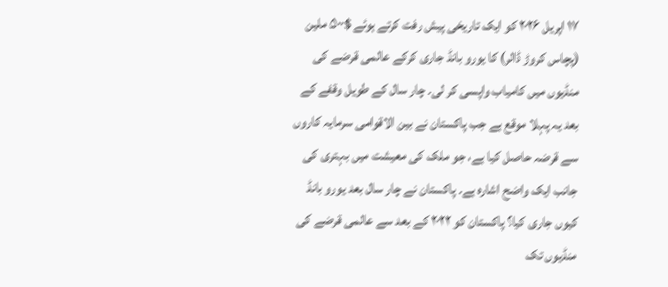۱۷ اپریل ۲۰۲۶ کو ایک تاریخی پیش رفت کرتے ہوئے $۵۰۰ ملین (پچاس کروڑ ڈالر) کا یورو بانڈ جاری کرکے عالمی قرضے کی منڈیوں میں کامیاب واپسی کر لی۔ چار سال کے طویل وقفے کے بعد یہ پہلا موقع ہے جب پاکستان نے بین الاقوامی سرمایہ کاروں سے قرضہ حاصل کیا ہے، جو ملک کی معیشت میں بہتری کی جانب ایک واضح اشارہ ہے۔ پاکستان نے چار سال بعد یورو بانڈ کیوں جاری کیا؟ پاکستان کو ۲۰۲۲ کے بعد سے عالمی قرضے کی منڈیوں تک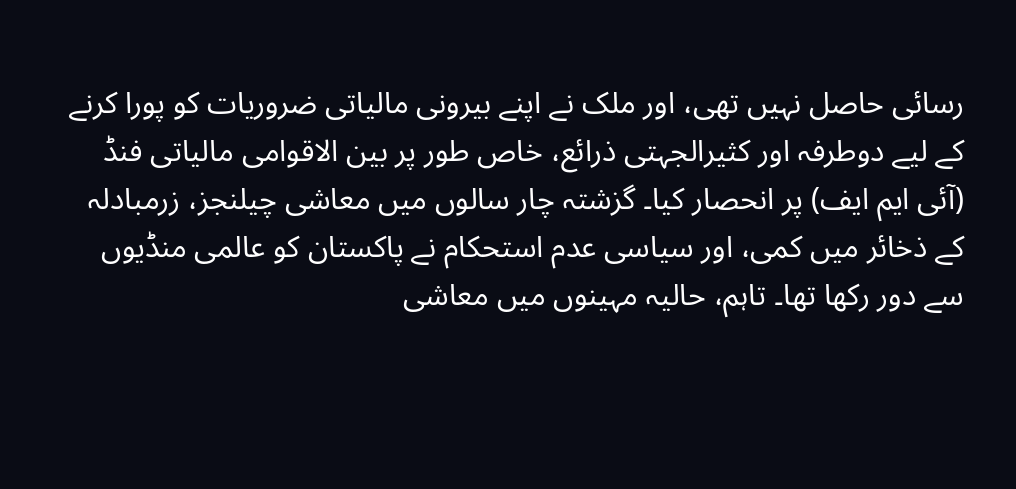رسائی حاصل نہیں تھی، اور ملک نے اپنے بیرونی مالیاتی ضروریات کو پورا کرنے کے لیے دوطرفہ اور کثیرالجہتی ذرائع، خاص طور پر بین الاقوامی مالیاتی فنڈ (آئی ایم ایف) پر انحصار کیا۔ گزشتہ چار سالوں میں معاشی چیلنجز، زرمبادلہ کے ذخائر میں کمی، اور سیاسی عدم استحکام نے پاکستان کو عالمی منڈیوں سے دور رکھا تھا۔ تاہم، حالیہ مہینوں میں معاشی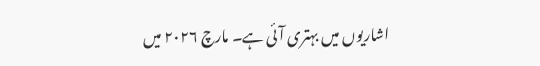اشاریوں میں بہتری آئی ہے۔ مارچ ۲۰۲۶ میں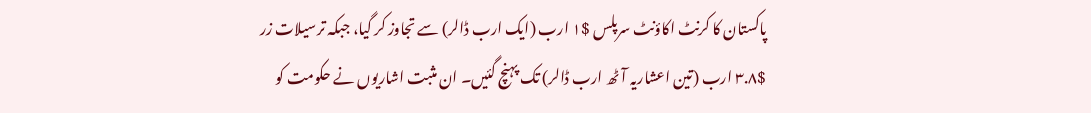پاکستان کا کرنٹ اکاؤنٹ سرپلس $۱ ارب (ایک ارب ڈالر) سے تجاوز کر گیا، جبکہ ترسیلات زر $۳.۸ ارب (تین اعشاریہ آٹھ ارب ڈالر) تک پہنچ گئیں۔ ان مثبت اشاریوں نے حکومت کو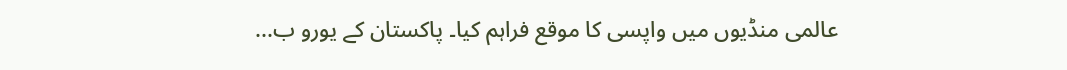عالمی منڈیوں میں واپسی کا موقع فراہم کیا۔ پاکستان کے یورو ب...